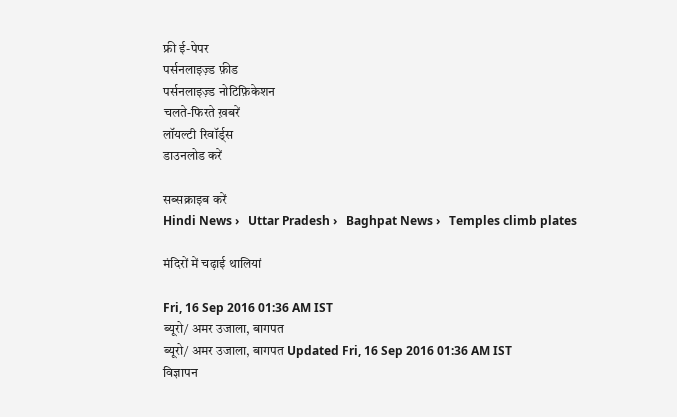फ्री ई-पेपर
पर्सनलाइज़्ड फ़ीड
पर्सनलाइज़्ड नोटिफ़िकेशन
चलते-फिरते ख़बरें
लॉयल्टी रिवॉर्ड्स
डाउनलोड करें

सब्सक्राइब करें
Hindi News ›   Uttar Pradesh ›   Baghpat News ›   Temples climb plates

मंदिरों में चढ़ाई थालियां

Fri, 16 Sep 2016 01:36 AM IST
ब्यूरो/ अमर उजाला, बागपत
ब्यूरो/ अमर उजाला, बागपत Updated Fri, 16 Sep 2016 01:36 AM IST
विज्ञापन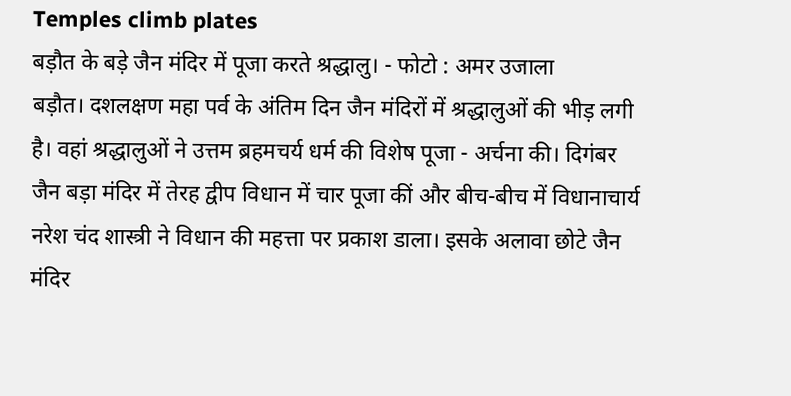Temples climb plates
बड़ौत के बड़े जैन मंदिर में पूजा करते श्रद्धालु। - फोटो : अमर उजाला
बड़ौत। दशलक्षण महा पर्व के अंतिम दिन जैन मंदिरों में श्रद्धालुओं की भीड़ लगी है। वहां श्रद्धालुओं ने उत्तम ब्रहमचर्य धर्म की विशेष पूजा - अर्चना की। दिगंबर जैन बड़ा मंदिर में तेरह द्वीप विधान में चार पूजा कीं और बीच-बीच में विधानाचार्य नरेश चंद शास्त्री ने विधान की महत्ता पर प्रकाश डाला। इसके अलावा छोटे जैन मंदिर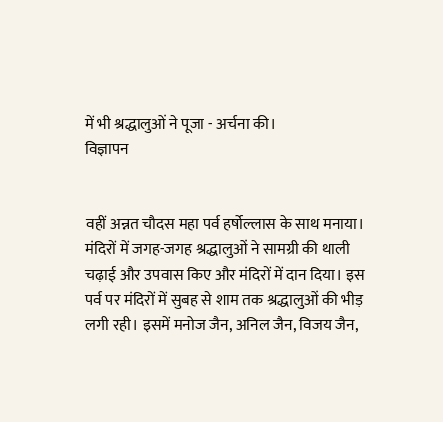में भी श्रद्धालुओं ने पूजा - अर्चना की।
विज्ञापन


वहीं अन्नत चौदस महा पर्व हर्षोल्लास के साथ मनाया। मंदिरों में जगह-जगह श्रद्धालुओं ने सामग्री की थाली चढ़ाई और उपवास किए और मंदिरों में दान दिया। इस पर्व पर मंदिरों में सुबह से शाम तक श्रद्धालुओं की भीड़ लगी रही। इसमें मनोज जैन, अनिल जैन, विजय जैन,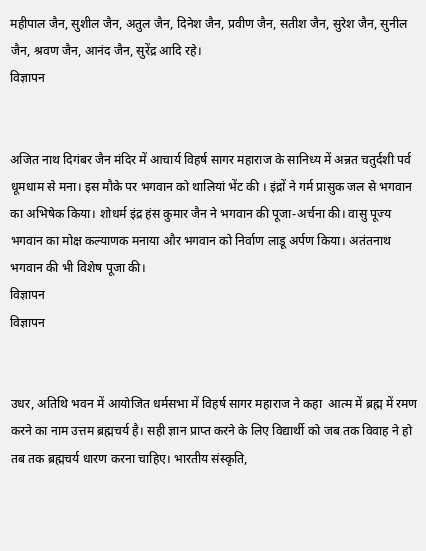महीपाल जैन, सुशील जैन, अतुल जैन, दिनेश जैन, प्रवीण जैन, सतीश जैन, सुरेश जैन, सुनील जैन, श्रवण जैन, आनंद जैन, सुरेंद्र आदि रहे।
विज्ञापन


अजित नाथ दिगंबर जैन मंदिर में आचार्य विहर्ष सागर महाराज के सानिध्य में अन्नत चतुर्दशी पर्व धूमधाम से मना। इस मौके पर भगवान को थालियां भेंट की । इंद्रों ने गर्म प्रासुक जल से भगवान का अभिषेक किया। शोधर्म इंद्र हंस कुमार जैन ने भगवान की पूजा-अर्चना की। वासु पूज्य भगवान का मोक्ष कल्याणक मनाया और भगवान को निर्वाण लाडू अर्पण किया। अतंतनाथ भगवान की भी विशेष पूजा की।
विज्ञापन
विज्ञापन


उधर, अतिथि भवन में आयोजित धर्मसभा में विहर्ष सागर महाराज ने कहा  आत्म में ब्रह्म में रमण करने का नाम उत्तम ब्रह्मचर्य है। सही ज्ञान प्राप्त करने के लिए विद्यार्थी को जब तक विवाह ने हो तब तक ब्रह्मचर्य धारण करना चाहिए। भारतीय संस्कृति,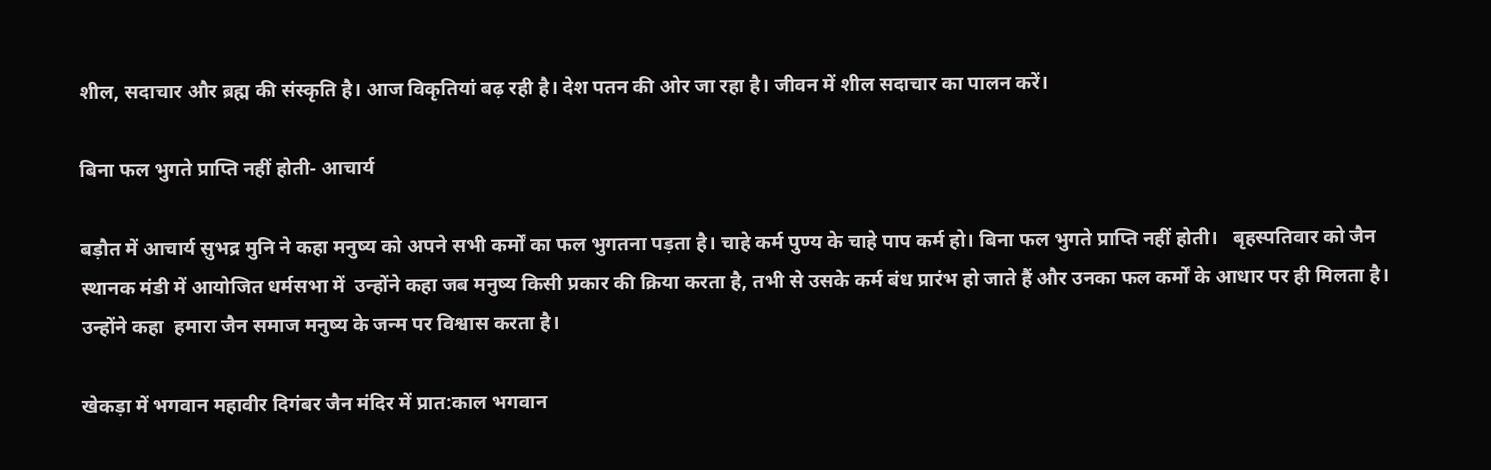शील, सदाचार और ब्रह्म की संस्कृति है। आज विकृतियां बढ़ रही है। देश पतन की ओर जा रहा है। जीवन में शील सदाचार का पालन करें।

बिना फल भुगते प्राप्ति नहीं होती- आचार्य

बड़ौत में आचार्य सुभद्र मुनि ने कहा मनुष्य को अपने सभी कर्मों का फल भुगतना पड़ता है। चाहे कर्म पुण्य के चाहे पाप कर्म हो। बिना फल भुगते प्राप्ति नहीं होती।   बृहस्पतिवार को जैन स्थानक मंडी में आयोजित धर्मसभा में  उन्होंने कहा जब मनुष्य किसी प्रकार की क्रिया करता है, तभी से उसके कर्म बंध प्रारंभ हो जाते हैं और उनका फल कर्मों के आधार पर ही मिलता है। उन्होंने कहा  हमारा जैन समाज मनुष्य के जन्म पर विश्वास करता है।

खेकड़ा में भगवान महावीर दिगंबर जैन मंदिर में प्रात:काल भगवान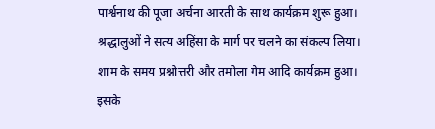पार्श्वनाथ की पूजा अर्चना आरती के साथ कार्यक्रम शुरू हुआ। श्रद्धालुओं ने सत्य अहिंसा के मार्ग पर चलने का संकल्प लिया। शाम के समय प्रश्नोत्तरी और तमोला गेम आदि कार्यक्रम हुआ। इसके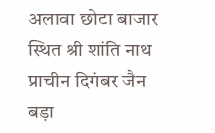अलावा छोटा बाजार स्थित श्री शांति नाथ प्राचीन दिगंबर जैन बड़ा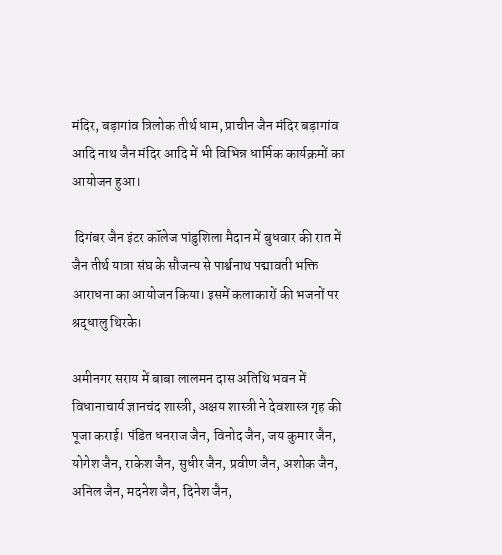मंदिर, बड़ागांव त्रिलोक तीर्थ धाम, प्राचीन जैन मंदिर बड़ागांव आदि नाथ जैन मंदिर आदि में भी विभिन्न धार्मिक कार्यक्रमों का आयोजन हुआ।

 दिगंबर जैन इंटर कॉलेज पांडुशिला मैदान में बुधवार की रात में जैन तीर्थ यात्रा संघ के सौजन्य से पार्श्वनाथ पद्मावती भक्ति आराधना का आयोजन किया। इसमें कलाकारों की भजनों पर श्रद्धालु थिरके।

अमीनगर सराय में बाबा लालमन दास अतिथि भवन में विधानाचार्य ज्ञानचंद शास्त्री, अक्षय शास्त्री ने देवशास्त्र गृह की पूजा कराई। पंडित धनराज जैन, विनोद जैन, जय कुमार जैन, योगेश जैन, राकेश जैन, सुधीर जैन, प्रवीण जैन, अशोक जैन, अनिल जैन, मदनेश जैन, दिनेश जैन,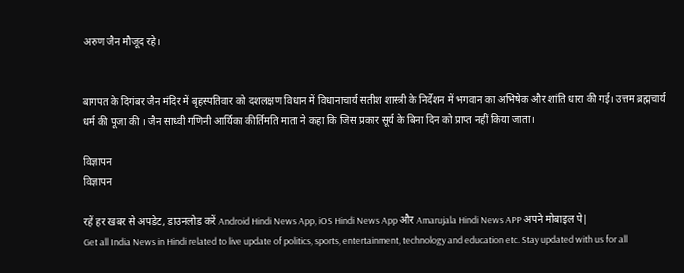अरुण जैन मौजूद रहे।


बागपत के दिगंबर जैन मंदिर में बृहस्पतिवार को दशलक्षण विधान में विधानाचार्य सतीश शास्त्री के निर्देशन में भगवान का अभिषेक और शांति धारा की गई। उत्तम ब्रह्मचार्य धर्म की पूजा की । जैन साध्वी गणिनी आर्यिका कीर्तिमति माता ने कहा कि जिस प्रकार सूर्य के बिना दिन को प्राप्त नहीं किया जाता।

विज्ञापन
विज्ञापन

रहें हर खबर से अपडेट, डाउनलोड करें Android Hindi News App, iOS Hindi News App और Amarujala Hindi News APP अपने मोबाइल पे|
Get all India News in Hindi related to live update of politics, sports, entertainment, technology and education etc. Stay updated with us for all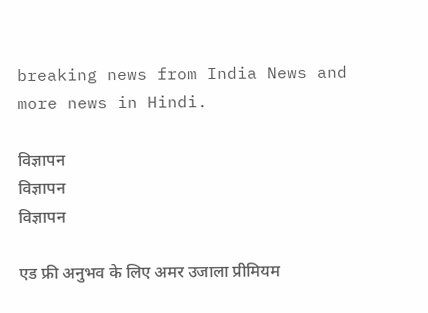breaking news from India News and more news in Hindi.

विज्ञापन
विज्ञापन
विज्ञापन

एड फ्री अनुभव के लिए अमर उजाला प्रीमियम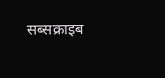सब्सक्राइब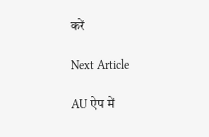करें

Next Article

AU ऐप में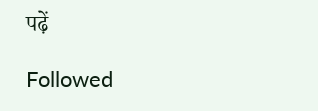पढ़ें

Followed